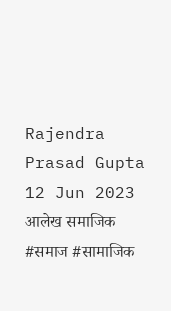Rajendra Prasad Gupta 12 Jun 2023 आलेख समाजिक #समाज #सामाजिक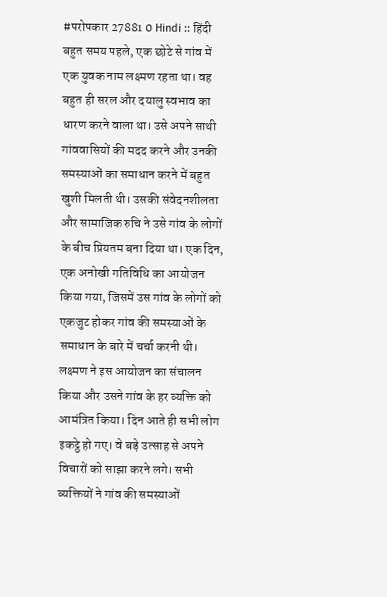#परोपकार 27881 0 Hindi :: हिंदी
बहुत समय पहले, एक छोटे से गांव में एक युवक नाम लक्ष्मण रहता था। वह बहुत ही सरल और दयालु स्वभाव का धारण करने वाला था। उसे अपने साथी गांववासियों की मदद करने और उनकी समस्याओं का समाधान करने में बहुत खुशी मिलती थी। उसकी संवेदनशीलता और सामाजिक रुचि ने उसे गांव के लोगों के बीच प्रियतम बना दिया था। एक दिन, एक अनोखी गतिविधि का आयोजन किया गया, जिसमें उस गांव के लोगों को एकजुट होकर गांव की समस्याओं के समाधान के बारे में चर्चा करनी थी। लक्ष्मण ने इस आयोजन का संचालन किया और उसने गांव के हर व्यक्ति को आमंत्रित किया। दिन आते ही सभी लोग इकट्ठे हो गए। वे बड़े उत्साह से अपने विचारों को साझा करने लगे। सभी व्यक्तियों ने गांव की समस्याओं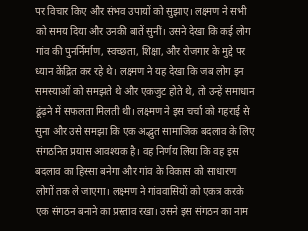पर विचार किए और संभव उपायों को सुझाए। लक्ष्मण ने सभी को समय दिया और उनकी बातें सुनीं। उसने देखा कि कई लोग गांव की पुनर्निर्माण, स्वच्छता, शिक्षा, और रोजगार के मुद्दे पर ध्यान केंद्रित कर रहे थे। लक्ष्मण ने यह देखा कि जब लोग इन समस्याओं को समझते थे और एकजुट होते थे, तो उन्हें समाधान ढूंढ़ने में सफलता मिलती थी। लक्ष्मण ने इस चर्चा को गहराई से सुना और उसे समझा कि एक अद्भुत सामाजिक बदलाव के लिए संगठनित प्रयास आवश्यक है। वह निर्णय लिया कि वह इस बदलाव का हिस्सा बनेगा और गांव के विकास को साधारण लोगों तक ले जाएगा। लक्ष्मण ने गांववासियों को एकत्र करके एक संगठन बनाने का प्रस्ताव रखा। उसने इस संगठन का नाम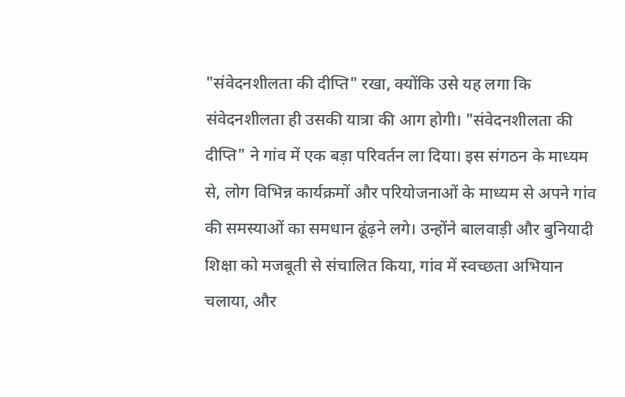"संवेदनशीलता की दीप्ति" रखा, क्योंकि उसे यह लगा कि संवेदनशीलता ही उसकी यात्रा की आग होगी। "संवेदनशीलता की दीप्ति" ने गांव में एक बड़ा परिवर्तन ला दिया। इस संगठन के माध्यम से, लोग विभिन्न कार्यक्रमों और परियोजनाओं के माध्यम से अपने गांव की समस्याओं का समधान ढूंढ़ने लगे। उन्होंने बालवाड़ी और बुनियादी शिक्षा को मजबूती से संचालित किया, गांव में स्वच्छता अभियान चलाया, और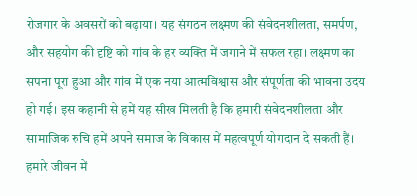रोजगार के अवसरों को बढ़ाया। यह संगठन लक्ष्मण की संवेदनशीलता, समर्पण, और सहयोग की दृष्टि को गांव के हर व्यक्ति में जगाने में सफल रहा। लक्ष्मण का सपना पूरा हुआ और गांव में एक नया आत्मविश्वास और संपूर्णता की भावना उदय हो गई। इस कहानी से हमें यह सीख मिलती है कि हमारी संवेदनशीलता और सामाजिक रुचि हमें अपने समाज के विकास में महत्वपूर्ण योगदान दे सकती हैं। हमारे जीवन में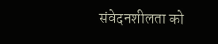संवेदनशीलता को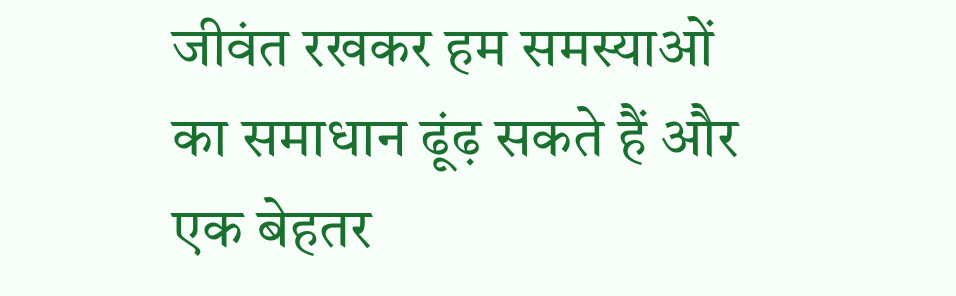जीवंत रखकर हम समस्याओं का समाधान ढूंढ़ सकते हैं और एक बेहतर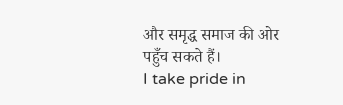और समृद्ध समाज की ओर पहुँच सकते हैं।
I take pride in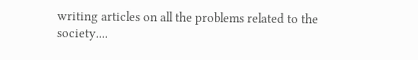writing articles on all the problems related to the society....